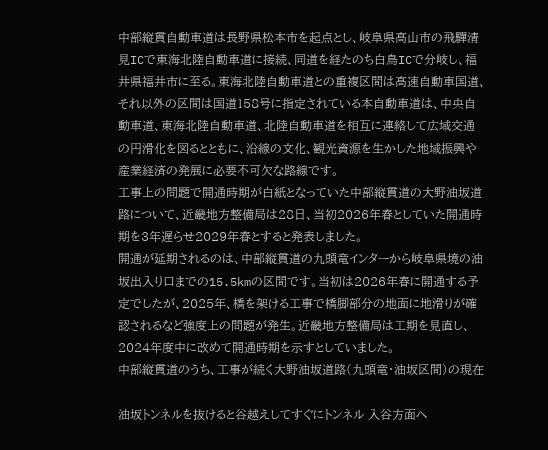中部縦貫自動車道は長野県松本市を起点とし、岐阜県高山市の飛驒清見ICで東海北陸自動車道に接続、同道を経たのち白鳥ICで分岐し、福井県福井市に至る。東海北陸自動車道との重複区間は高速自動車国道、それ以外の区間は国道158号に指定されている本自動車道は、中央自動車道、東海北陸自動車道、北陸自動車道を相互に連絡して広域交通の円滑化を図るとともに、沿線の文化、観光資源を生かした地域振興や産業経済の発展に必要不可欠な路線です。
工事上の問題で開通時期が白紙となっていた中部縦貫道の大野油坂道路について、近畿地方整備局は28日、当初2026年春としていた開通時期を3年遅らせ2029年春とすると発表しました。
開通が延期されるのは、中部縦貫道の九頭竜インターから岐阜県境の油坂出入り口までの15.5kmの区間です。当初は2026年春に開通する予定でしたが、2025年、橋を架ける工事で橋脚部分の地面に地滑りが確認されるなど強度上の問題が発生。近畿地方整備局は工期を見直し、2024年度中に改めて開通時期を示すとしていました。
中部縦貫道のうち、工事が続く大野油坂道路(九頭竜・油坂区間)の現在

油坂トンネルを抜けると谷越えしてすぐにトンネル 入谷方面へ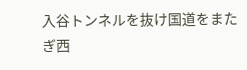入谷トンネルを抜け国道をまたぎ西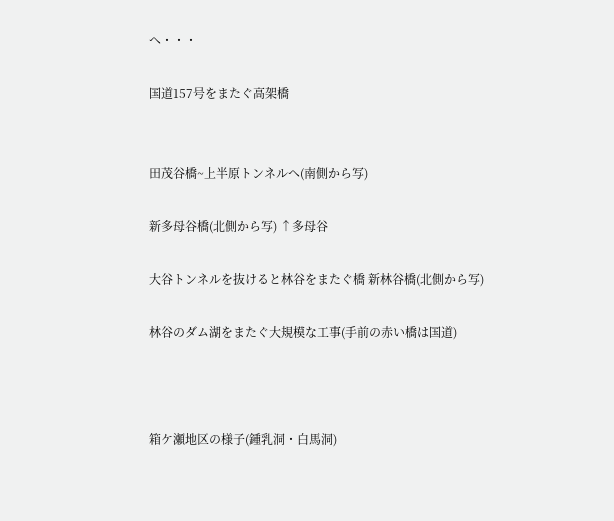へ・・・

国道157号をまたぐ高架橋


田茂谷橋~上半原トンネルへ(南側から写)

新多母谷橋(北側から写) ↑多母谷

大谷トンネルを抜けると林谷をまたぐ橋 新林谷橋(北側から写)

林谷のダム湖をまたぐ大規模な工事(手前の赤い橋は国道)



箱ケ瀬地区の様子(鍾乳洞・白馬洞)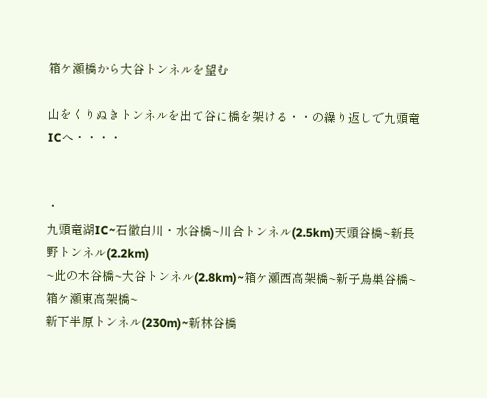箱ケ瀬橋から大谷トンネルを望む

山をくりぬきトンネルを出て谷に橋を架ける・・の繰り返しで九頭竜ICへ・・・・


・
九頭竜湖IC~石徹白川・水谷橋~川合トンネル(2.5km)天頭谷橋~新長野トンネル(2.2km)
~此の木谷橋~大谷トンネル(2.8km)~箱ケ瀬西高架橋~新子鳥巣谷橋~箱ケ瀬東高架橋~
新下半原トンネル(230m)~新林谷橋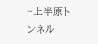~上半原トンネル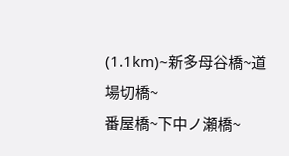(1.1km)~新多母谷橋~道場切橋~
番屋橋~下中ノ瀬橋~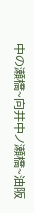中の瀬橋~向井中ノ瀬橋~油阪